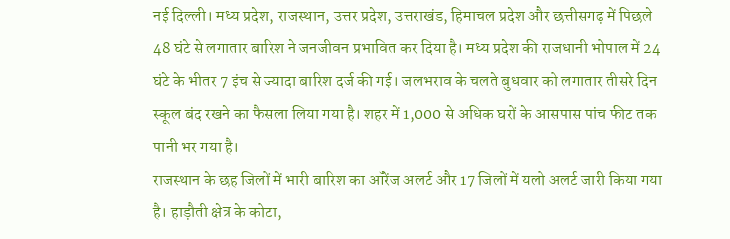नई दिल्ली। मध्य प्रदेश, राजस्थान, उत्तर प्रदेश, उत्तराखंड, हिमाचल प्रदेश और छत्तीसगढ़ में पिछले 48 घंटे से लगातार बारिश ने जनजीवन प्रभावित कर दिया है। मध्य प्रदेश की राजधानी भोपाल में 24 घंटे के भीतर 7 इंच से ज्यादा बारिश दर्ज की गई। जलभराव के चलते बुधवार को लगातार तीसरे दिन स्कूल बंद रखने का फैसला लिया गया है। शहर में 1,000 से अधिक घरों के आसपास पांच फीट तक पानी भर गया है।
राजस्थान के छह जिलों में भारी बारिश का ऑरेंज अलर्ट और 17 जिलों में यलो अलर्ट जारी किया गया है। हाड़ौती क्षेत्र के कोटा,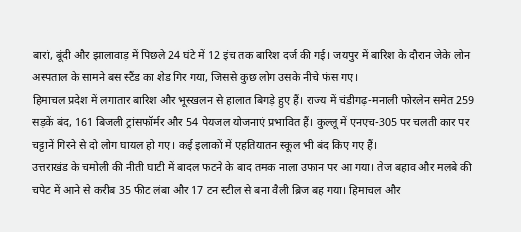बारां, बूंदी और झालावाड़ में पिछले 24 घंटे में 12 इंच तक बारिश दर्ज की गई। जयपुर में बारिश के दौरान जेके लोन अस्पताल के सामने बस स्टैंड का शेड गिर गया, जिससे कुछ लोग उसके नीचे फंस गए।
हिमाचल प्रदेश में लगातार बारिश और भूस्खलन से हालात बिगड़े हुए हैं। राज्य में चंडीगढ़-मनाली फोरलेन समेत 259 सड़कें बंद, 161 बिजली ट्रांसफॉर्मर और 54 पेयजल योजनाएं प्रभावित हैं। कुल्लू में एनएच-305 पर चलती कार पर चट्टानें गिरने से दो लोग घायल हो गए। कई इलाकों में एहतियातन स्कूल भी बंद किए गए हैं।
उत्तराखंड के चमोली की नीती घाटी में बादल फटने के बाद तमक नाला उफान पर आ गया। तेज बहाव और मलबे की चपेट में आने से करीब 35 फीट लंबा और 17 टन स्टील से बना वैली ब्रिज बह गया। हिमाचल और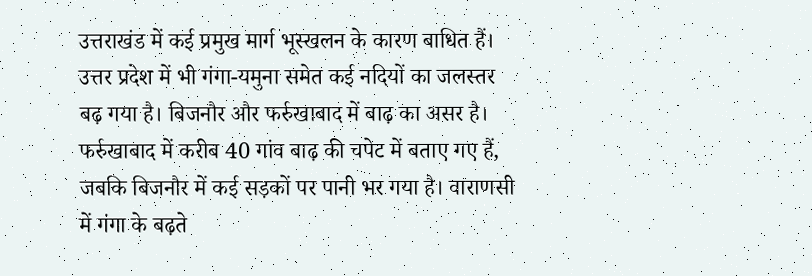उत्तराखंड में कई प्रमुख मार्ग भूस्खलन के कारण बाधित हैं।
उत्तर प्रदेश में भी गंगा-यमुना समेत कई नदियों का जलस्तर बढ़ गया है। बिजनौर और फर्रुखाबाद में बाढ़ का असर है। फर्रुखाबाद में करीब 40 गांव बाढ़ की चपेट में बताए गए हैं, जबकि बिजनौर में कई सड़कों पर पानी भर गया है। वाराणसी में गंगा के बढ़ते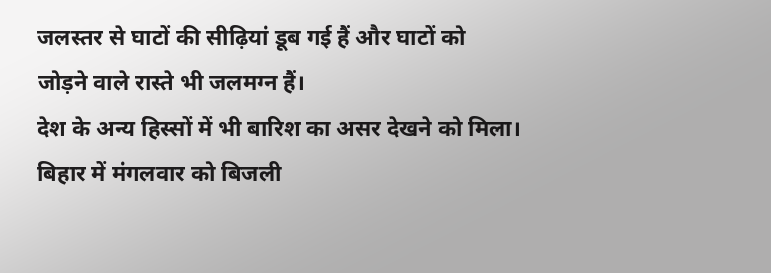जलस्तर से घाटों की सीढ़ियां डूब गई हैं और घाटों को जोड़ने वाले रास्ते भी जलमग्न हैं।
देश के अन्य हिस्सों में भी बारिश का असर देखने को मिला। बिहार में मंगलवार को बिजली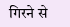गिरने से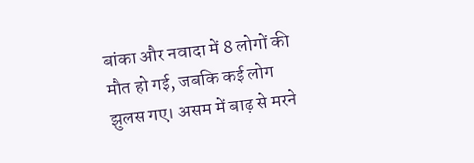बांका और नवादा में 8 लोगों की मौत हो गई, जबकि कई लोग झुलस गए। असम में बाढ़ से मरने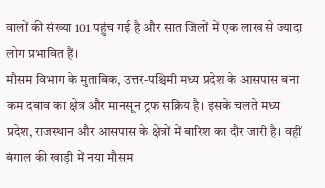वालों की संख्या 101 पहुंच गई है और सात जिलों में एक लाख से ज्यादा लोग प्रभावित हैं।
मौसम विभाग के मुताबिक, उत्तर-पश्चिमी मध्य प्रदेश के आसपास बना कम दबाव का क्षेत्र और मानसून ट्रफ सक्रिय है। इसके चलते मध्य प्रदेश, राजस्थान और आसपास के क्षेत्रों में बारिश का दौर जारी है। वहीं बंगाल की खाड़ी में नया मौसम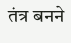तंत्र बनने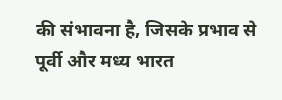की संभावना है, जिसके प्रभाव से पूर्वी और मध्य भारत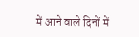में आने वाले दिनों में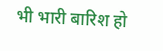भी भारी बारिश हो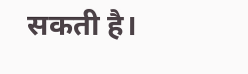सकती है।